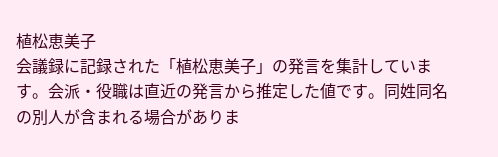植松恵美子
会議録に記録された「植松恵美子」の発言を集計しています。会派・役職は直近の発言から推定した値です。同姓同名の別人が含まれる場合がありま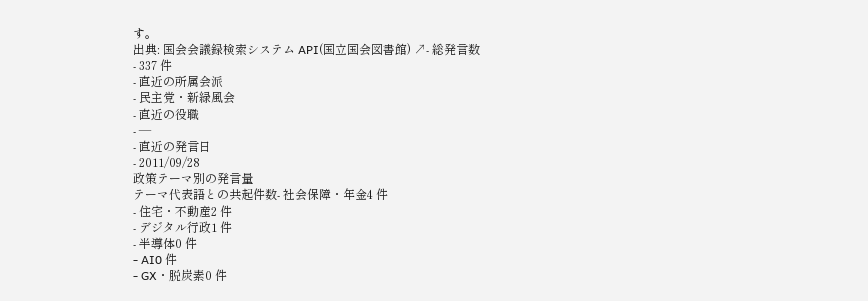す。
出典: 国会会議録検索システム API(国立国会図書館) ↗- 総発言数
- 337 件
- 直近の所属会派
- 民主党・新緑風会
- 直近の役職
- —
- 直近の発言日
- 2011/09/28
政策テーマ別の発言量
テーマ代表語との共起件数- 社会保障・年金4 件
- 住宅・不動産2 件
- デジタル行政1 件
- 半導体0 件
- AI0 件
- GX・脱炭素0 件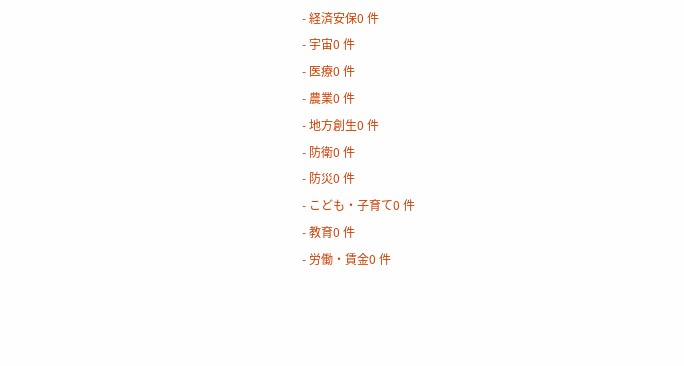- 経済安保0 件
- 宇宙0 件
- 医療0 件
- 農業0 件
- 地方創生0 件
- 防衛0 件
- 防災0 件
- こども・子育て0 件
- 教育0 件
- 労働・賃金0 件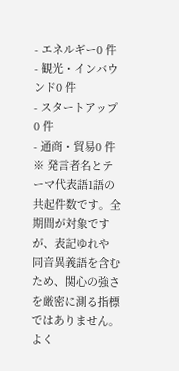- エネルギー0 件
- 観光・インバウンド0 件
- スタートアップ0 件
- 通商・貿易0 件
※ 発言者名とテーマ代表語1語の共起件数です。全期間が対象ですが、表記ゆれや 同音異義語を含むため、関心の強さを厳密に測る指標ではありません。
よく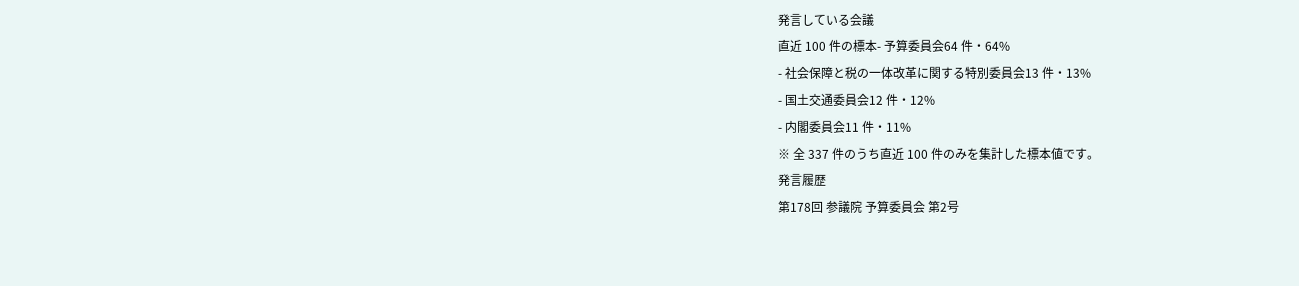発言している会議
直近 100 件の標本- 予算委員会64 件・64%
- 社会保障と税の一体改革に関する特別委員会13 件・13%
- 国土交通委員会12 件・12%
- 内閣委員会11 件・11%
※ 全 337 件のうち直近 100 件のみを集計した標本値です。
発言履歴
第178回 参議院 予算委員会 第2号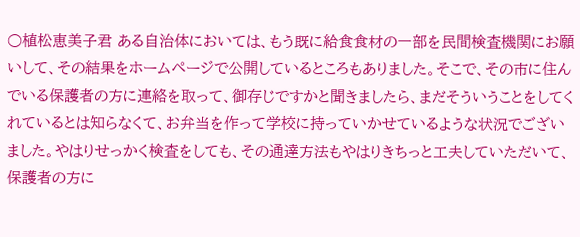○植松恵美子君 ある自治体においては、もう既に給食食材の一部を民間検査機関にお願いして、その結果をホームページで公開しているところもありました。そこで、その市に住んでいる保護者の方に連絡を取って、御存じですかと聞きましたら、まだそういうことをしてくれているとは知らなくて、お弁当を作って学校に持っていかせているような状況でございました。やはりせっかく検査をしても、その通達方法もやはりきちっと工夫していただいて、保護者の方に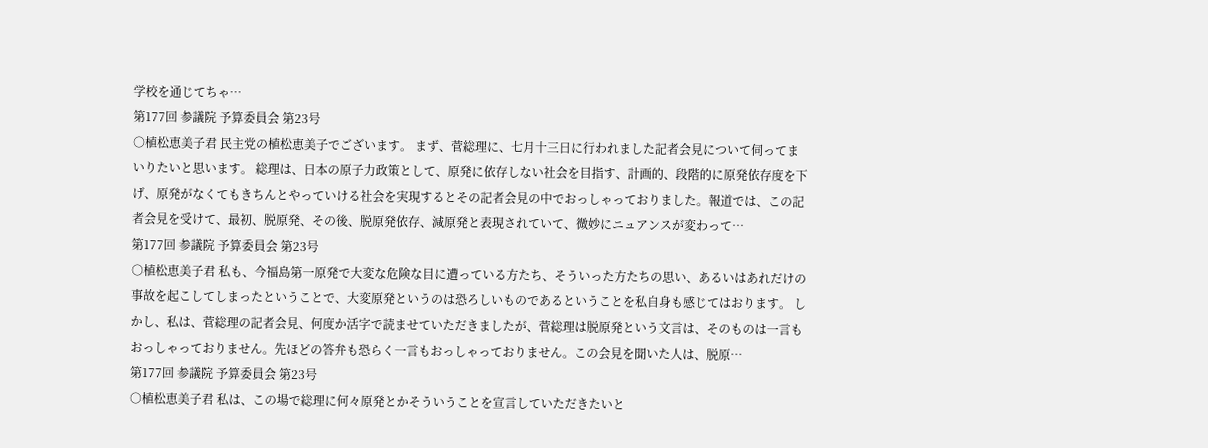学校を通じてちゃ…
第177回 参議院 予算委員会 第23号
○植松恵美子君 民主党の植松恵美子でございます。 まず、菅総理に、七月十三日に行われました記者会見について伺ってまいりたいと思います。 総理は、日本の原子力政策として、原発に依存しない社会を目指す、計画的、段階的に原発依存度を下げ、原発がなくてもきちんとやっていける社会を実現するとその記者会見の中でおっしゃっておりました。報道では、この記者会見を受けて、最初、脱原発、その後、脱原発依存、減原発と表現されていて、微妙にニュアンスが変わって…
第177回 参議院 予算委員会 第23号
○植松恵美子君 私も、今福島第一原発で大変な危険な目に遭っている方たち、そういった方たちの思い、あるいはあれだけの事故を起こしてしまったということで、大変原発というのは恐ろしいものであるということを私自身も感じてはおります。 しかし、私は、菅総理の記者会見、何度か活字で読ませていただきましたが、菅総理は脱原発という文言は、そのものは一言もおっしゃっておりません。先ほどの答弁も恐らく一言もおっしゃっておりません。この会見を聞いた人は、脱原…
第177回 参議院 予算委員会 第23号
○植松恵美子君 私は、この場で総理に何々原発とかそういうことを宣言していただきたいと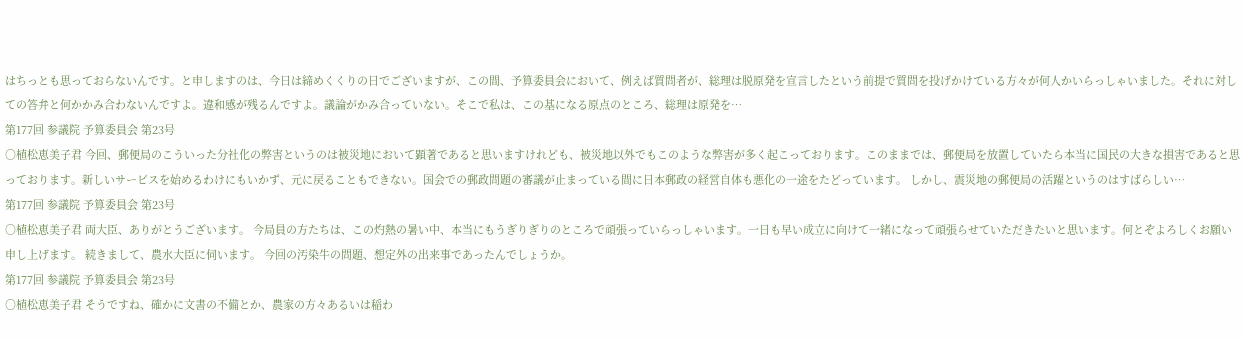はちっとも思っておらないんです。と申しますのは、今日は締めくくりの日でございますが、この間、予算委員会において、例えば質問者が、総理は脱原発を宣言したという前提で質問を投げかけている方々が何人かいらっしゃいました。それに対しての答弁と何かかみ合わないんですよ。違和感が残るんですよ。議論がかみ合っていない。そこで私は、この基になる原点のところ、総理は原発を…
第177回 参議院 予算委員会 第23号
○植松恵美子君 今回、郵便局のこういった分社化の弊害というのは被災地において顕著であると思いますけれども、被災地以外でもこのような弊害が多く起こっております。このままでは、郵便局を放置していたら本当に国民の大きな損害であると思っております。新しいサービスを始めるわけにもいかず、元に戻ることもできない。国会での郵政問題の審議が止まっている間に日本郵政の経営自体も悪化の一途をたどっています。 しかし、震災地の郵便局の活躍というのはすばらしい…
第177回 参議院 予算委員会 第23号
○植松恵美子君 両大臣、ありがとうございます。 今局員の方たちは、この灼熱の暑い中、本当にもうぎりぎりのところで頑張っていらっしゃいます。一日も早い成立に向けて一緒になって頑張らせていただきたいと思います。何とぞよろしくお願い申し上げます。 続きまして、農水大臣に伺います。 今回の汚染牛の問題、想定外の出来事であったんでしょうか。
第177回 参議院 予算委員会 第23号
○植松恵美子君 そうですね、確かに文書の不備とか、農家の方々あるいは稲わ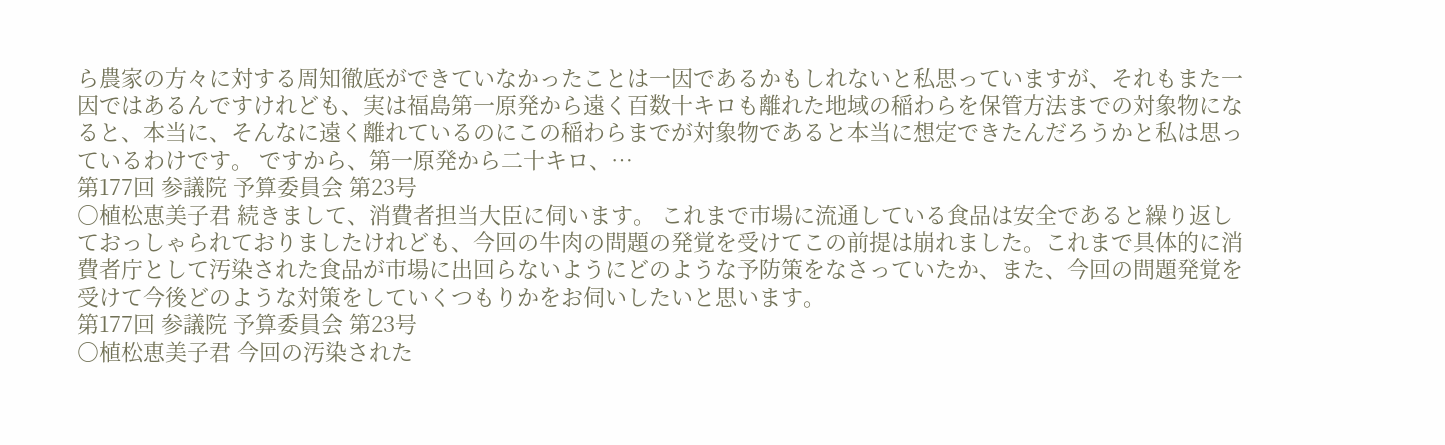ら農家の方々に対する周知徹底ができていなかったことは一因であるかもしれないと私思っていますが、それもまた一因ではあるんですけれども、実は福島第一原発から遠く百数十キロも離れた地域の稲わらを保管方法までの対象物になると、本当に、そんなに遠く離れているのにこの稲わらまでが対象物であると本当に想定できたんだろうかと私は思っているわけです。 ですから、第一原発から二十キロ、…
第177回 参議院 予算委員会 第23号
○植松恵美子君 続きまして、消費者担当大臣に伺います。 これまで市場に流通している食品は安全であると繰り返しておっしゃられておりましたけれども、今回の牛肉の問題の発覚を受けてこの前提は崩れました。これまで具体的に消費者庁として汚染された食品が市場に出回らないようにどのような予防策をなさっていたか、また、今回の問題発覚を受けて今後どのような対策をしていくつもりかをお伺いしたいと思います。
第177回 参議院 予算委員会 第23号
○植松恵美子君 今回の汚染された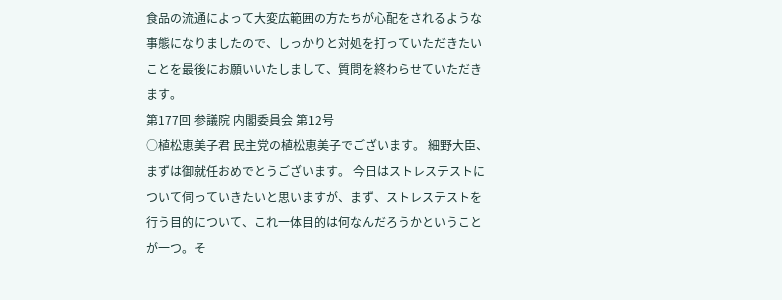食品の流通によって大変広範囲の方たちが心配をされるような事態になりましたので、しっかりと対処を打っていただきたいことを最後にお願いいたしまして、質問を終わらせていただきます。
第177回 参議院 内閣委員会 第12号
○植松恵美子君 民主党の植松恵美子でございます。 細野大臣、まずは御就任おめでとうございます。 今日はストレステストについて伺っていきたいと思いますが、まず、ストレステストを行う目的について、これ一体目的は何なんだろうかということが一つ。そ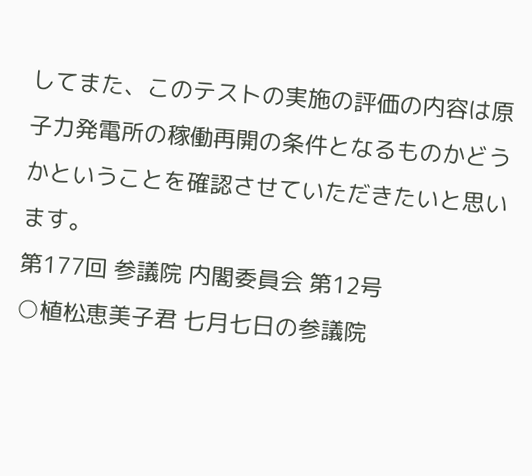してまた、このテストの実施の評価の内容は原子力発電所の稼働再開の条件となるものかどうかということを確認させていただきたいと思います。
第177回 参議院 内閣委員会 第12号
○植松恵美子君 七月七日の参議院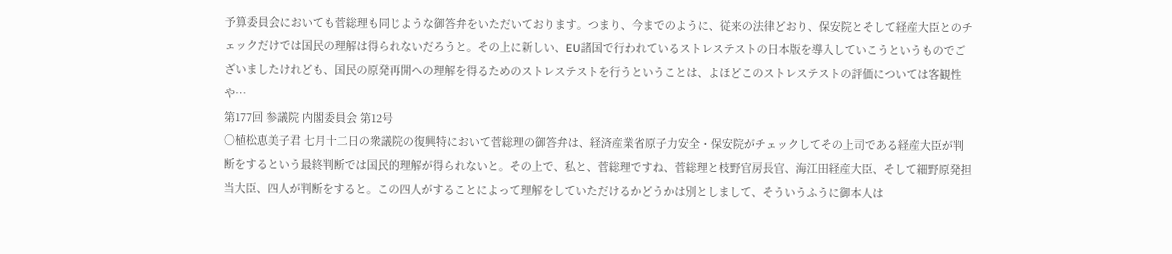予算委員会においても菅総理も同じような御答弁をいただいております。つまり、今までのように、従来の法律どおり、保安院とそして経産大臣とのチェックだけでは国民の理解は得られないだろうと。その上に新しい、EU諸国で行われているストレステストの日本版を導入していこうというものでございましたけれども、国民の原発再開への理解を得るためのストレステストを行うということは、よほどこのストレステストの評価については客観性や…
第177回 参議院 内閣委員会 第12号
○植松恵美子君 七月十二日の衆議院の復興特において菅総理の御答弁は、経済産業省原子力安全・保安院がチェックしてその上司である経産大臣が判断をするという最終判断では国民的理解が得られないと。その上で、私と、菅総理ですね、菅総理と枝野官房長官、海江田経産大臣、そして細野原発担当大臣、四人が判断をすると。この四人がすることによって理解をしていただけるかどうかは別としまして、そういうふうに御本人は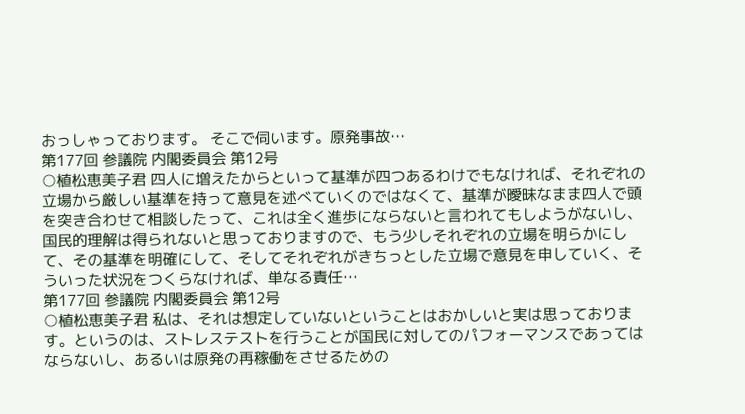おっしゃっております。 そこで伺います。原発事故…
第177回 参議院 内閣委員会 第12号
○植松恵美子君 四人に増えたからといって基準が四つあるわけでもなければ、それぞれの立場から厳しい基準を持って意見を述べていくのではなくて、基準が曖昧なまま四人で頭を突き合わせて相談したって、これは全く進歩にならないと言われてもしようがないし、国民的理解は得られないと思っておりますので、もう少しそれぞれの立場を明らかにして、その基準を明確にして、そしてそれぞれがきちっとした立場で意見を申していく、そういった状況をつくらなければ、単なる責任…
第177回 参議院 内閣委員会 第12号
○植松恵美子君 私は、それは想定していないということはおかしいと実は思っております。というのは、ストレステストを行うことが国民に対してのパフォーマンスであってはならないし、あるいは原発の再稼働をさせるための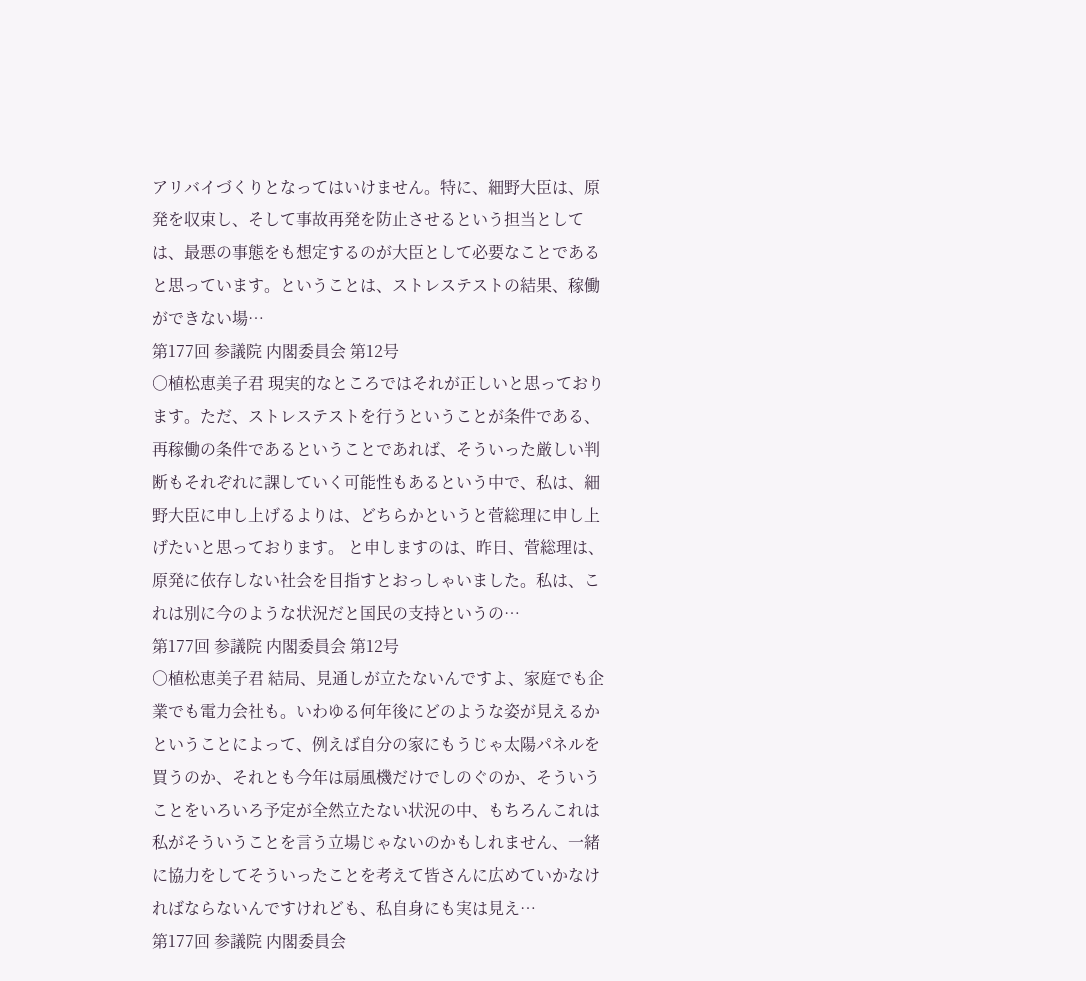アリバイづくりとなってはいけません。特に、細野大臣は、原発を収束し、そして事故再発を防止させるという担当としては、最悪の事態をも想定するのが大臣として必要なことであると思っています。ということは、ストレステストの結果、稼働ができない場…
第177回 参議院 内閣委員会 第12号
○植松恵美子君 現実的なところではそれが正しいと思っております。ただ、ストレステストを行うということが条件である、再稼働の条件であるということであれば、そういった厳しい判断もそれぞれに課していく可能性もあるという中で、私は、細野大臣に申し上げるよりは、どちらかというと菅総理に申し上げたいと思っております。 と申しますのは、昨日、菅総理は、原発に依存しない社会を目指すとおっしゃいました。私は、これは別に今のような状況だと国民の支持というの…
第177回 参議院 内閣委員会 第12号
○植松恵美子君 結局、見通しが立たないんですよ、家庭でも企業でも電力会社も。いわゆる何年後にどのような姿が見えるかということによって、例えば自分の家にもうじゃ太陽パネルを買うのか、それとも今年は扇風機だけでしのぐのか、そういうことをいろいろ予定が全然立たない状況の中、もちろんこれは私がそういうことを言う立場じゃないのかもしれません、一緒に協力をしてそういったことを考えて皆さんに広めていかなければならないんですけれども、私自身にも実は見え…
第177回 参議院 内閣委員会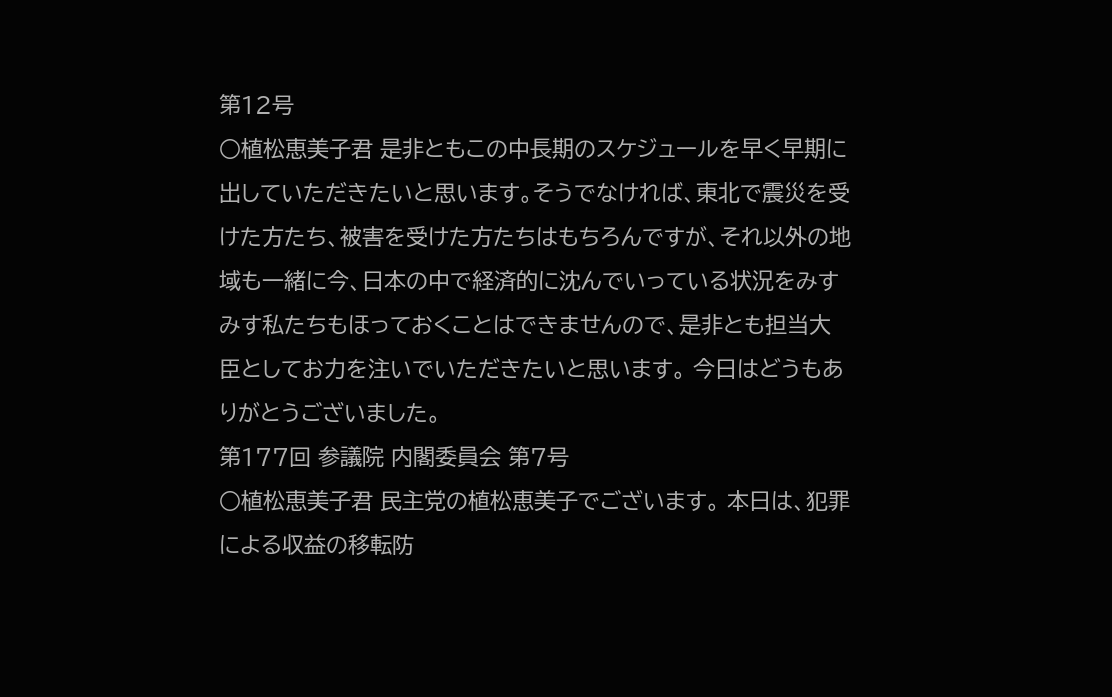第12号
○植松恵美子君 是非ともこの中長期のスケジュールを早く早期に出していただきたいと思います。そうでなければ、東北で震災を受けた方たち、被害を受けた方たちはもちろんですが、それ以外の地域も一緒に今、日本の中で経済的に沈んでいっている状況をみすみす私たちもほっておくことはできませんので、是非とも担当大臣としてお力を注いでいただきたいと思います。 今日はどうもありがとうございました。
第177回 参議院 内閣委員会 第7号
○植松恵美子君 民主党の植松恵美子でございます。 本日は、犯罪による収益の移転防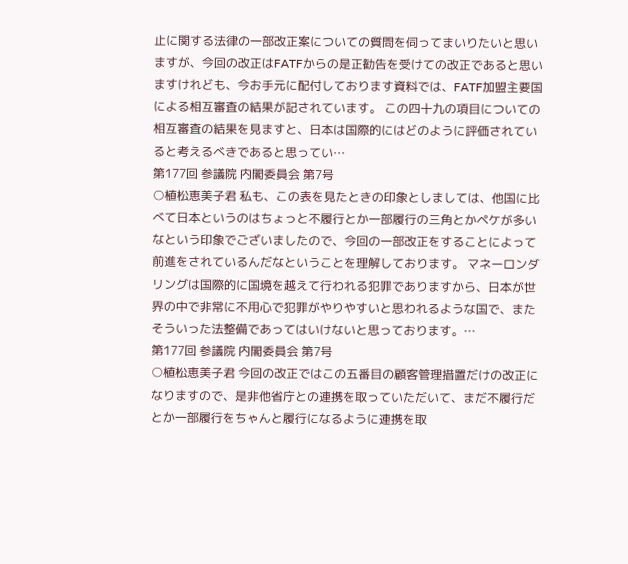止に関する法律の一部改正案についての質問を伺ってまいりたいと思いますが、今回の改正はFATFからの是正勧告を受けての改正であると思いますけれども、今お手元に配付しております資料では、FATF加盟主要国による相互審査の結果が記されています。 この四十九の項目についての相互審査の結果を見ますと、日本は国際的にはどのように評価されていると考えるべきであると思ってい…
第177回 参議院 内閣委員会 第7号
○植松恵美子君 私も、この表を見たときの印象としましては、他国に比べて日本というのはちょっと不履行とか一部履行の三角とかペケが多いなという印象でございましたので、今回の一部改正をすることによって前進をされているんだなということを理解しております。 マネーロンダリングは国際的に国境を越えて行われる犯罪でありますから、日本が世界の中で非常に不用心で犯罪がやりやすいと思われるような国で、またそういった法整備であってはいけないと思っております。…
第177回 参議院 内閣委員会 第7号
○植松恵美子君 今回の改正ではこの五番目の顧客管理措置だけの改正になりますので、是非他省庁との連携を取っていただいて、まだ不履行だとか一部履行をちゃんと履行になるように連携を取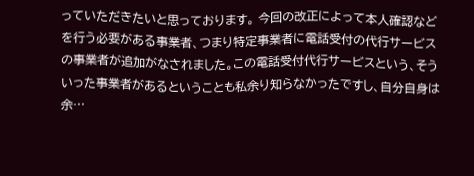っていただきたいと思っております。 今回の改正によって本人確認などを行う必要がある事業者、つまり特定事業者に電話受付の代行サービスの事業者が追加がなされました。この電話受付代行サービスという、そういった事業者があるということも私余り知らなかったですし、自分自身は余…